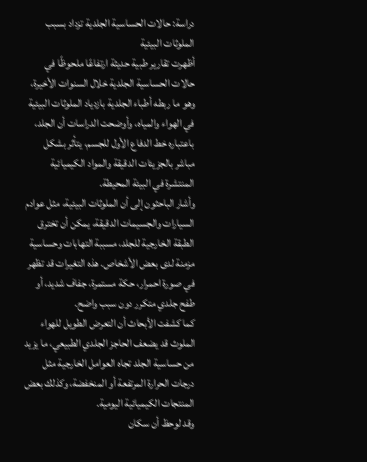دراسة: حالات الحساسية الجلدية تزداد بسبب الملوثات البيئية
أظهرت تقارير طبية حديثة ارتفاعًا ملحوظًا في حالات الحساسية الجلدية خلال السنوات الأخيرة، وهو ما ربطه أطباء الجلدية بازدياد الملوثات البيئية في الهواء والمياه، وأوضحت الدراسات أن الجلد، باعتباره خط الدفاع الأول للجسم، يتأثر بشكل مباشر بالجزيئات الدقيقة والمواد الكيميائية المنتشرة في البيئة المحيطة.
وأشار الباحثون إلى أن الملوثات البيئية، مثل عوادم السيارات والجسيمات الدقيقة، يمكن أن تخترق الطبقة الخارجية للجلد، مسببة التهابات وحساسية مزمنة لدى بعض الأشخاص. هذه التغيرات قد تظهر في صورة احمرار، حكة مستمرة، جفاف شديد، أو طفح جلدي متكرر دون سبب واضح.
كما كشفت الأبحاث أن التعرض الطويل للهواء الملوث قد يضعف الحاجز الجلدي الطبيعي، ما يزيد من حساسية الجلد تجاه العوامل الخارجية مثل درجات الحرارة المرتفعة أو المنخفضة، وكذلك بعض المنتجات الكيميائية اليومية.
وقد لوحظ أن سكان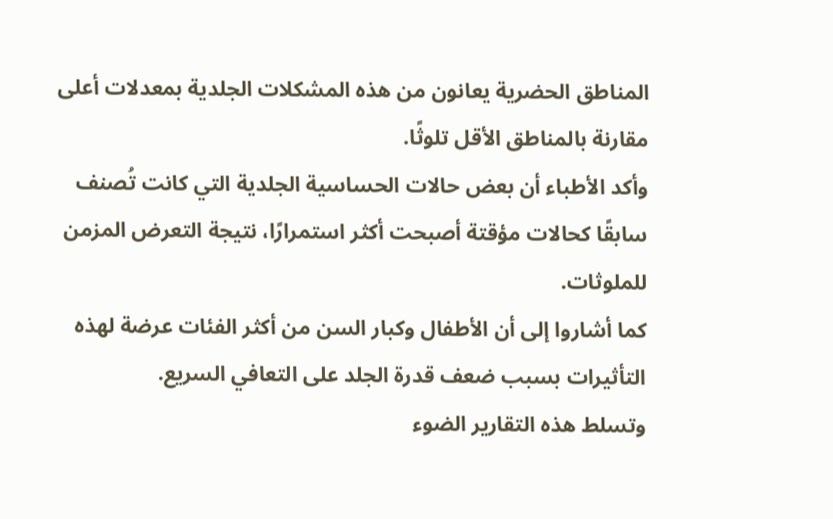المناطق الحضرية يعانون من هذه المشكلات الجلدية بمعدلات أعلى مقارنة بالمناطق الأقل تلوثًا.
وأكد الأطباء أن بعض حالات الحساسية الجلدية التي كانت تُصنف سابقًا كحالات مؤقتة أصبحت أكثر استمرارًا، نتيجة التعرض المزمن للملوثات.
كما أشاروا إلى أن الأطفال وكبار السن من أكثر الفئات عرضة لهذه التأثيرات بسبب ضعف قدرة الجلد على التعافي السريع.
وتسلط هذه التقارير الضوء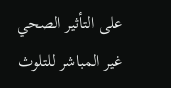على التأثير الصحي غير المباشر للتلوث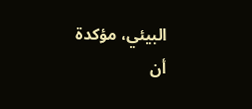البيئي، مؤكدة أن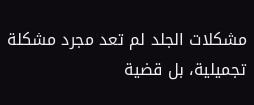مشكلات الجلد لم تعد مجرد مشكلة تجميلية، بل قضية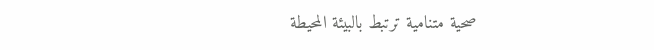صحية متنامية ترتبط بالبيئة المحيطة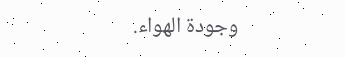وجودة الهواء.